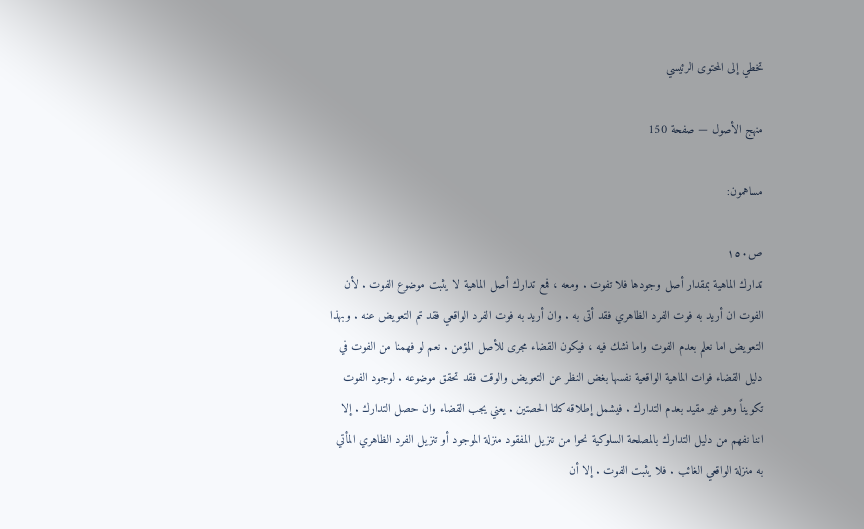تخطي إلى المحتوى الرئيسي

منهج الأصول — صفحة 150

مساهمون:

ص١٥٠
تدارك الماهية بمقدار أصل وجودها فلا تفوت . ومعه ، فمع تدارك أصل الماهية لا يثبت موضوع الفوت . لأن الفوت ان أريد به فوت الفرد الظاهري فقد أتى به . وان أريد به فوت الفرد الواقعي فقد تم التعويض عنه . وبهذا التعويض اما نعلم بعدم الفوت واما نشك فيه ، فيكون القضاء مجرى للأصل المؤمن . نعم لو فهمنا من الفوت في دليل القضاء فوات الماهية الواقعية نفسها بغض النظر عن التعويض والوقت فقد تحقق موضوعه . لوجود الفوت تكويناً وهو غير مقيد بعدم التدارك . فيشمل إطلاقه كلتا الحصتين . يعني يجب القضاء وان حصل التدارك . إلا اننا نفهم من دليل التدارك بالمصلحة السلوكية نحوا من تنزيل المفقود منزلة الموجود أو تنزيل الفرد الظاهري المأتي به منزلة الواقعي الغائب . فلا يثبت الفوت . إلا أن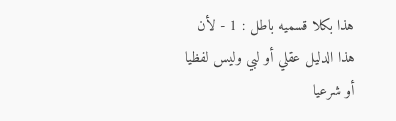هذا بكلا قسميه باطل : 1 - لأن هذا الدليل عقلي أو لبي وليس لفظيا أو شرعيا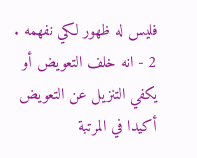فليس له ظهور لكي نفهمه . 2 - انه خلف التعويض أو يكفي التنزيل عن التعويض أكيدا في المرتبة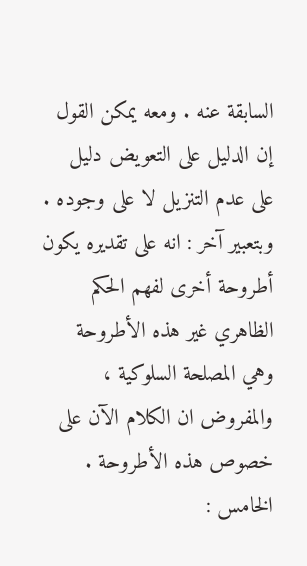السابقة عنه . ومعه يمكن القول إن الدليل على التعويض دليل على عدم التنزيل لا على وجوده . وبتعبير آخر : انه على تقديره يكون أطروحة أخرى لفهم الحكم الظاهري غير هذه الأطروحة وهي المصلحة السلوكية ، والمفروض ان الكلام الآن على خصوص هذه الأطروحة . الخامس :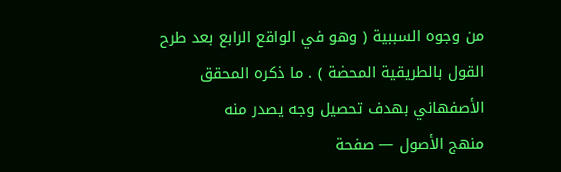من وجوه السببية ( وهو في الواقع الرابع بعد طرح القول بالطريقية المحضة ) . ما ذكره المحقق الأصفهاني بهدف تحصيل وجه يصدر منه
منهج الأصول — صفحة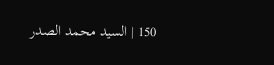150 | السيد محمد الصدر